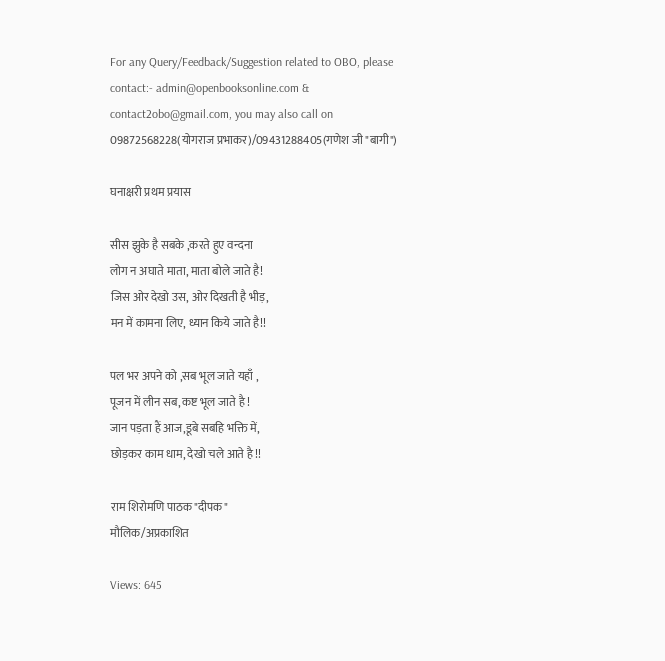For any Query/Feedback/Suggestion related to OBO, please contact:- admin@openbooksonline.com & contact2obo@gmail.com, you may also call on 09872568228(योगराज प्रभाकर)/09431288405(गणेश जी "बागी")

घनाक्षरी प्रथम प्रयास

सीस झुके है सबके ,करते हुए वन्दना
लोग न अघाते माता, माता बोले जाते है!
जिस ओर देखो उस, ओर दिखती है भीड़,
मन में कामना लिए, ध्यान किये जाते है!!

पल भर अपने को ,सब भूल जाते यहाँ ,
पूजन में लीन सब, कष्ट भूल जाते है !
जान पड़ता हैं आज,डूबे सबहि भक्ति में,
छोड़कर काम धाम, देखो चले आते है !!

राम शिरोमणि पाठक"दीपक"
मौलिक/अप्रकाशित

Views: 645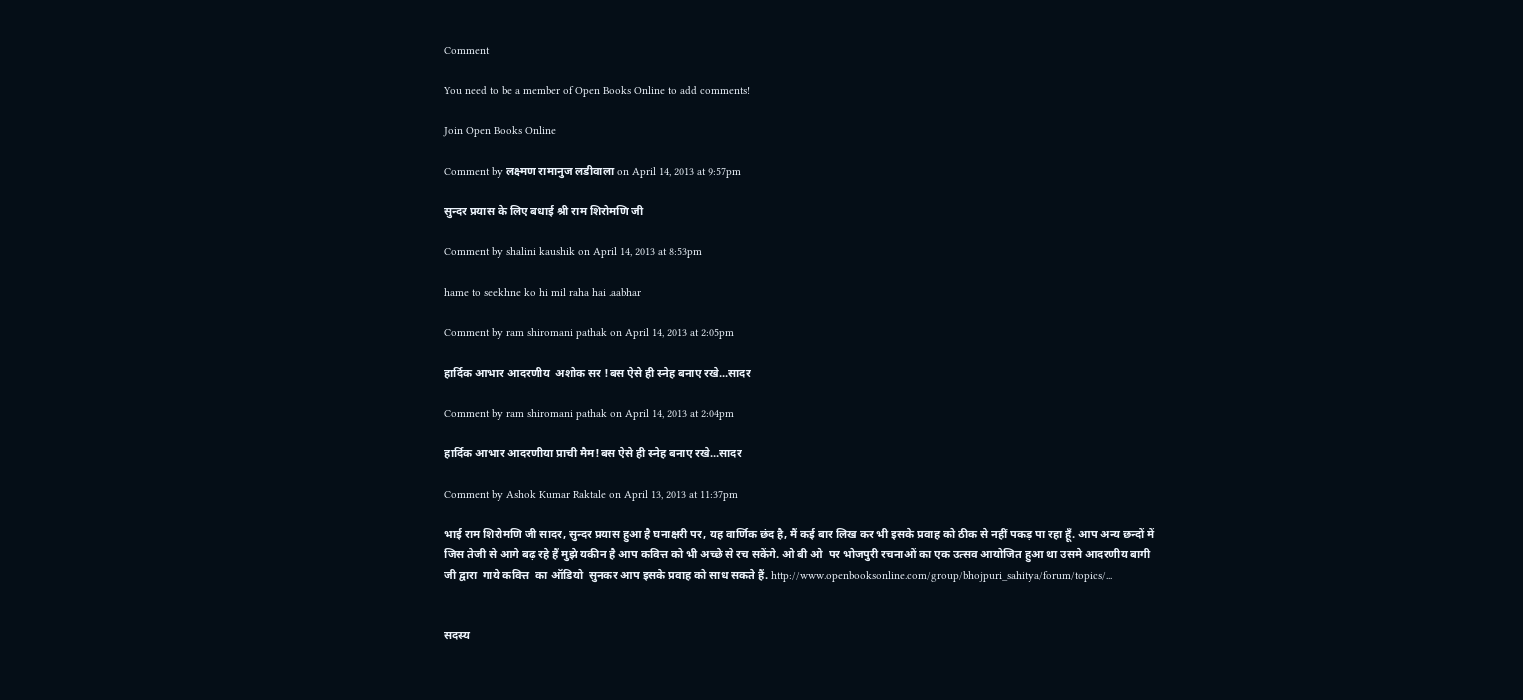Comment

You need to be a member of Open Books Online to add comments!

Join Open Books Online

Comment by लक्ष्मण रामानुज लडीवाला on April 14, 2013 at 9:57pm

सुन्दर प्रयास के लिए बधाई श्री राम शिरोमणि जी

Comment by shalini kaushik on April 14, 2013 at 8:53pm

hame to seekhne ko hi mil raha hai .aabhar

Comment by ram shiromani pathak on April 14, 2013 at 2:05pm

हार्दिक आभार आदरणीय  अशोक सर !बस ऐसे ही स्नेह बनाए रखे...सादर

Comment by ram shiromani pathak on April 14, 2013 at 2:04pm

हार्दिक आभार आदरणीया प्राची मैम!बस ऐसे ही स्नेह बनाए रखे...सादर

Comment by Ashok Kumar Raktale on April 13, 2013 at 11:37pm

भाई राम शिरोमणि जी सादर, सुन्दर प्रयास हुआ है घनाक्षरी पर, यह वार्णिक छंद है, मैं कई बार लिख कर भी इसके प्रवाह को ठीक से नहीं पकड़ पा रहा हूँ. आप अन्य छन्दों में जिस तेजी से आगे बढ़ रहे हैं मुझे यकीन है आप कवित्त को भी अच्छे से रच सकेंगे. ओ बी ओ  पर भोजपुरी रचनाओं का एक उत्सव आयोजित हुआ था उसमे आदरणीय बागी जी द्वारा  गाये कवित्त  का ऑडियो  सुनकर आप इसके प्रवाह को साध सकते हैं. http://www.openbooksonline.com/group/bhojpuri_sahitya/forum/topics/...


सदस्य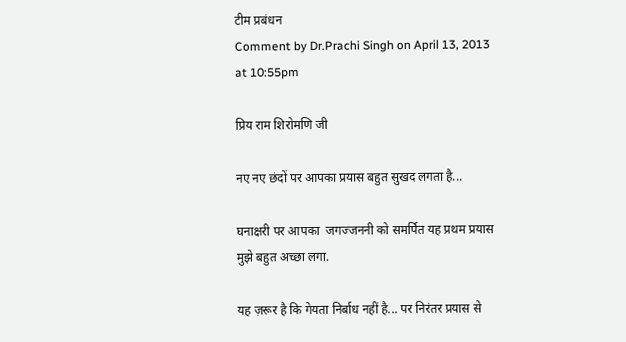टीम प्रबंधन
Comment by Dr.Prachi Singh on April 13, 2013 at 10:55pm

प्रिय राम शिरोमणि जी

नए नए छंदों पर आपका प्रयास बहुत सुखद लगता है...

घनाक्षरी पर आपका  जगज्जननी को समर्पित यह प्रथम प्रयास मुझे बहुत अच्छा लगा.

यह ज़रूर है कि गेयता निर्बाध नहीं है... पर निरंतर प्रयास से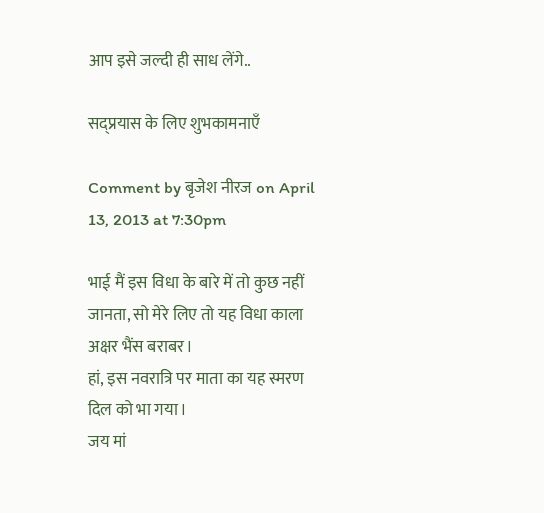आप इसे जल्दी ही साध लेंगे..

सद्प्रयास के लिए शुभकामनाएँ

Comment by बृजेश नीरज on April 13, 2013 at 7:30pm

भाई मैं इस विधा के बारे में तो कुछ नहीं जानता, सो मेरे लिए तो यह विधा काला अक्षर भैंस बराबर।
हां, इस नवरात्रि पर माता का यह स्मरण दिल को भा गया।
जय मां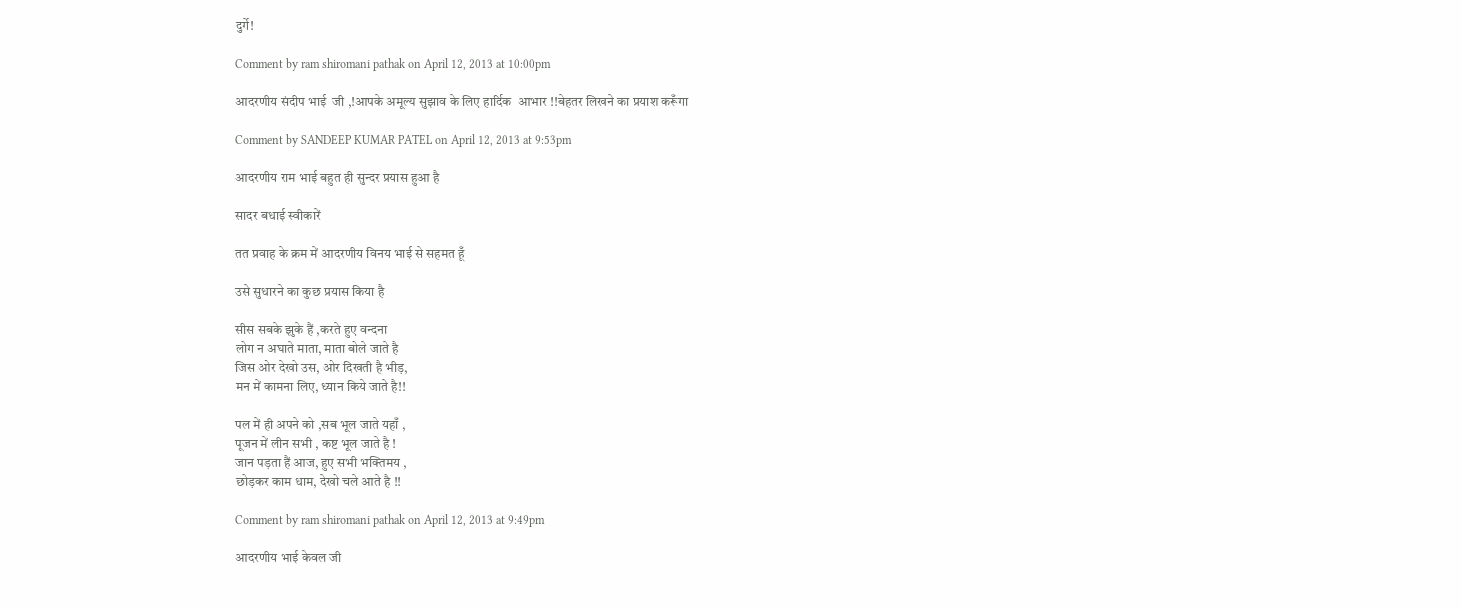दुर्गे!

Comment by ram shiromani pathak on April 12, 2013 at 10:00pm

आदरणीय संदीप भाई  जी ,!आपके अमूल्य सुझाव के लिए हार्दिक  आभार !!बेहतर लिखने का प्रयाश करूँगा

Comment by SANDEEP KUMAR PATEL on April 12, 2013 at 9:53pm

आदरणीय राम भाई बहुत ही सुन्दर प्रयास हुआ है

सादर बधाई स्वीकारें

तत प्रवाह के क्रम में आदरणीय विनय भाई से सहमत हूँ

उसे सुधारने का कुछ प्रयास किया है

सीस सबके झुके हैं ,करते हुए वन्दना
लोग न अघाते माता, माता बोले जाते है
जिस ओर देखो उस, ओर दिखती है भीड़,
मन में कामना लिए, ध्यान किये जाते है!!

पल में ही अपने को ,सब भूल जाते यहाँ ,
पूजन में लीन सभी , कष्ट भूल जाते है !
जान पड़ता हैं आज, हुए सभी भक्तिमय ,
छोड़कर काम धाम, देखो चले आते है !!

Comment by ram shiromani pathak on April 12, 2013 at 9:49pm

आदरणीय भाई केवल जी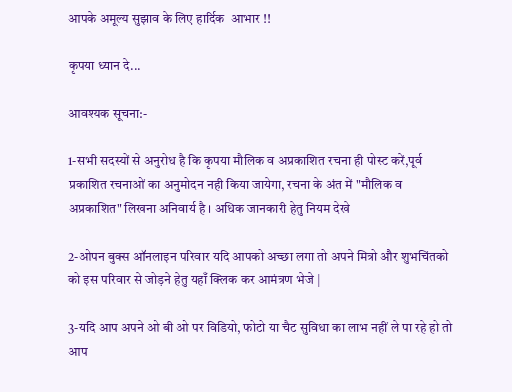आपके अमूल्य सुझाव के लिए हार्दिक  आभार !!

कृपया ध्यान दे...

आवश्यक सूचना:-

1-सभी सदस्यों से अनुरोध है कि कृपया मौलिक व अप्रकाशित रचना ही पोस्ट करें,पूर्व प्रकाशित रचनाओं का अनुमोदन नही किया जायेगा, रचना के अंत में "मौलिक व अप्रकाशित" लिखना अनिवार्य है । अधिक जानकारी हेतु नियम देखे

2-ओपन बुक्स ऑनलाइन परिवार यदि आपको अच्छा लगा तो अपने मित्रो और शुभचिंतको को इस परिवार से जोड़ने हेतु यहाँ क्लिक कर आमंत्रण भेजे |

3-यदि आप अपने ओ बी ओ पर विडियो, फोटो या चैट सुविधा का लाभ नहीं ले पा रहे हो तो आप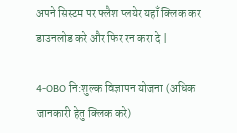अपने सिस्टम पर फ्लैश प्लयेर यहाँ क्लिक कर डाउनलोड करे और फिर रन करा दे |

4-OBO नि:शुल्क विज्ञापन योजना (अधिक जानकारी हेतु क्लिक करे)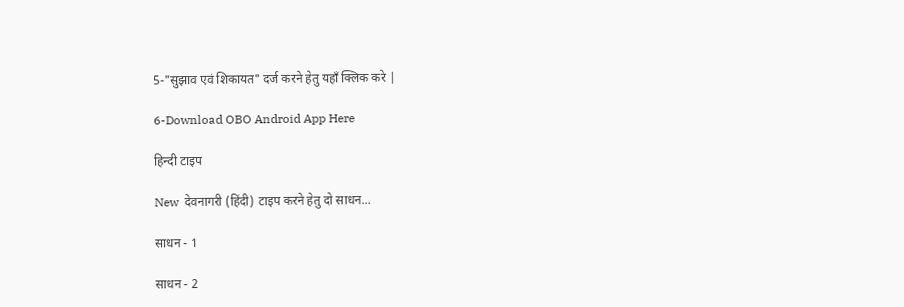5-"सुझाव एवं शिकायत" दर्ज करने हेतु यहाँ क्लिक करे |

6-Download OBO Android App Here

हिन्दी टाइप

New  देवनागरी (हिंदी) टाइप करने हेतु दो साधन...

साधन - 1

साधन - 2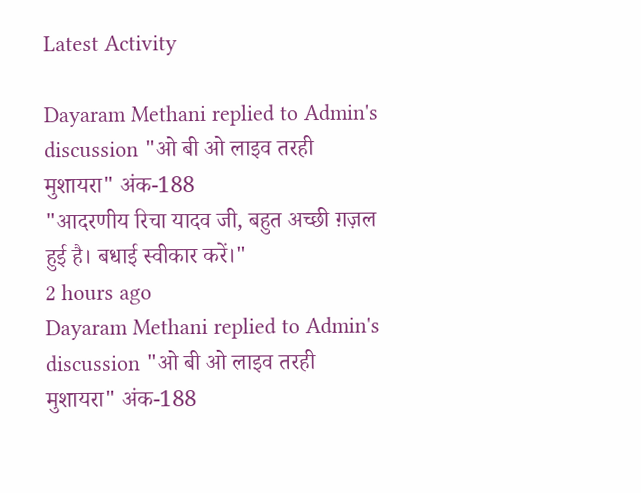Latest Activity

Dayaram Methani replied to Admin's discussion "ओ बी ओ लाइव तरही मुशायरा" अंक-188
"आदरणीय रिचा यादव जी, बहुत अच्छी ग़ज़ल हुई है। बधाई स्वीकार करें।"
2 hours ago
Dayaram Methani replied to Admin's discussion "ओ बी ओ लाइव तरही मुशायरा" अंक-188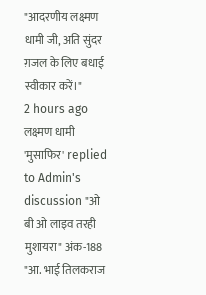"आदरणीय लक्ष्मण धामी जी, अति सुंदर ग़जल के लिए बधाई स्वीकार करें।"
2 hours ago
लक्ष्मण धामी 'मुसाफिर' replied to Admin's discussion "ओ बी ओ लाइव तरही मुशायरा" अंक-188
"आ. भाई तिलकराज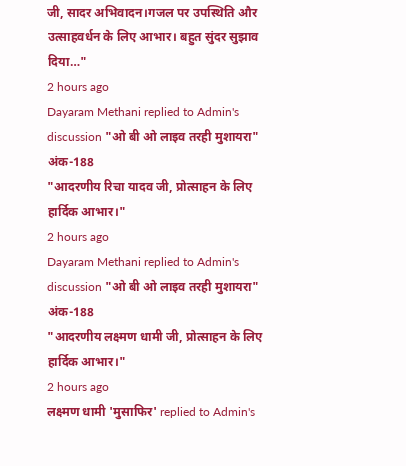जी, सादर अभिवादन।गजल पर उपस्थिति और उत्साहवर्धन के लिए आभार। बहुत सुंदर सुझाव दिया…"
2 hours ago
Dayaram Methani replied to Admin's discussion "ओ बी ओ लाइव तरही मुशायरा" अंक-188
"आदरणीय रिचा यादव जी, प्रोत्साहन के लिए हार्दिक आभार।"
2 hours ago
Dayaram Methani replied to Admin's discussion "ओ बी ओ लाइव तरही मुशायरा" अंक-188
"आदरणीय लक्ष्मण धामी जी, प्रोत्साहन के लिए हार्दिक आभार।"
2 hours ago
लक्ष्मण धामी 'मुसाफिर' replied to Admin's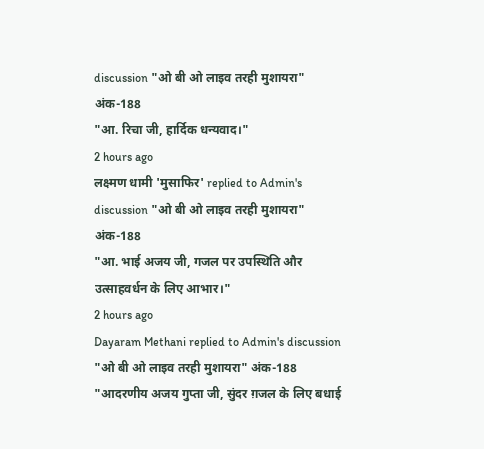discussion "ओ बी ओ लाइव तरही मुशायरा" अंक-188
"आ. रिचा जी, हार्दिक धन्यवाद।"
2 hours ago
लक्ष्मण धामी 'मुसाफिर' replied to Admin's discussion "ओ बी ओ लाइव तरही मुशायरा" अंक-188
"आ. भाई अजय जी, गजल पर उपस्थिति और उत्साहवर्धन के लिए आभार।"
2 hours ago
Dayaram Methani replied to Admin's discussion "ओ बी ओ लाइव तरही मुशायरा" अंक-188
"आदरणीय अजय गुप्ता जी, सुंदर ग़जल के लिए बधाई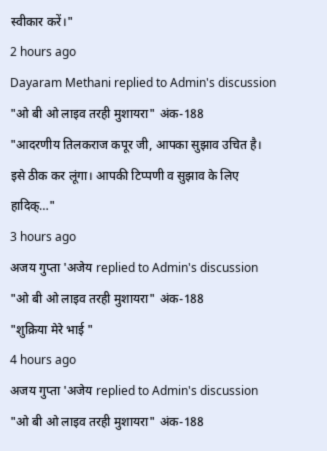स्वीकार करें।"
2 hours ago
Dayaram Methani replied to Admin's discussion "ओ बी ओ लाइव तरही मुशायरा" अंक-188
"आदरणीय तिलकराज कपूर जी, आपका सुझाव उचित है। इसे ठीक कर लूंगा। आपकी टिप्पणी व सुझाव के लिए हादिक्…"
3 hours ago
अजय गुप्ता 'अजेय replied to Admin's discussion "ओ बी ओ लाइव तरही मुशायरा" अंक-188
"शुक्रिया मेरे भाई "
4 hours ago
अजय गुप्ता 'अजेय replied to Admin's discussion "ओ बी ओ लाइव तरही मुशायरा" अंक-188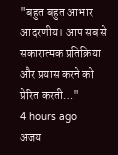"बहुत बहुत आभार आदरणीय। आप सब से सकारात्मक प्रतिक्रिया और प्रयास करने को प्रेरित करती…"
4 hours ago
अजय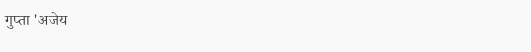गुप्ता 'अजेय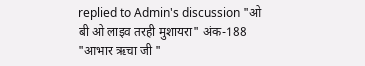replied to Admin's discussion "ओ बी ओ लाइव तरही मुशायरा" अंक-188
"आभार ऋचा जी "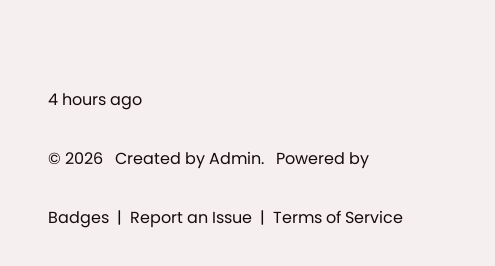4 hours ago

© 2026   Created by Admin.   Powered by

Badges  |  Report an Issue  |  Terms of Service